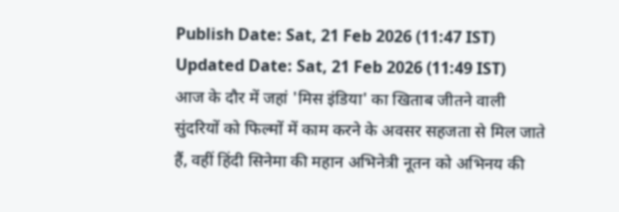Publish Date: Sat, 21 Feb 2026 (11:47 IST)
Updated Date: Sat, 21 Feb 2026 (11:49 IST)
आज के दौर में जहां 'मिस इंडिया' का खिताब जीतने वाली सुंदरियों को फिल्मों में काम करने के अवसर सहजता से मिल जाते हैं, वहीं हिंदी सिनेमा की महान अभिनेत्री नूतन को अभिनय की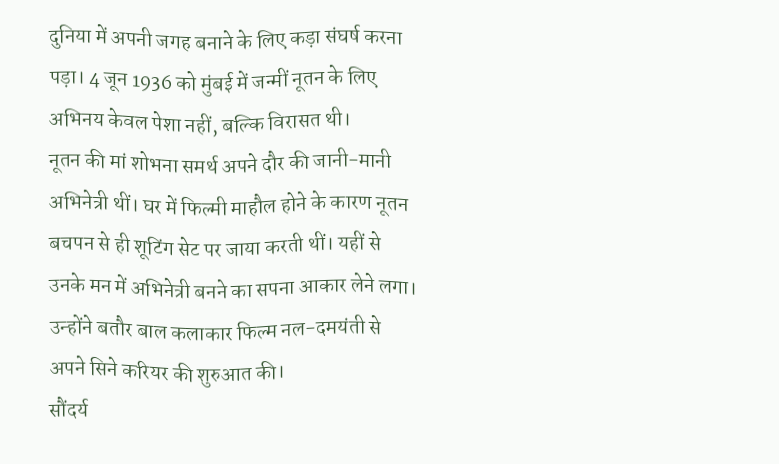दुनिया में अपनी जगह बनाने के लिए कड़ा संघर्ष करना पड़ा। 4 जून 1936 को मुंबई में जन्मीं नूतन के लिए अभिनय केवल पेशा नहीं, बल्कि विरासत थी।
नूतन की मां शोभना समर्थ अपने दौर की जानी-मानी अभिनेत्री थीं। घर में फिल्मी माहौल होने के कारण नूतन बचपन से ही शूटिंग सेट पर जाया करती थीं। यहीं से उनके मन में अभिनेत्री बनने का सपना आकार लेने लगा। उन्होंने बतौर बाल कलाकार फिल्म नल-दमयंती से अपने सिने करियर की शुरुआत की।
सौंदर्य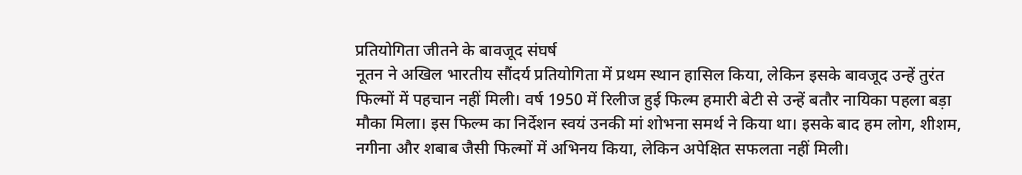प्रतियोगिता जीतने के बावजूद संघर्ष
नूतन ने अखिल भारतीय सौंदर्य प्रतियोगिता में प्रथम स्थान हासिल किया, लेकिन इसके बावजूद उन्हें तुरंत फिल्मों में पहचान नहीं मिली। वर्ष 1950 में रिलीज हुई फिल्म हमारी बेटी से उन्हें बतौर नायिका पहला बड़ा मौका मिला। इस फिल्म का निर्देशन स्वयं उनकी मां शोभना समर्थ ने किया था। इसके बाद हम लोग, शीशम, नगीना और शबाब जैसी फिल्मों में अभिनय किया, लेकिन अपेक्षित सफलता नहीं मिली।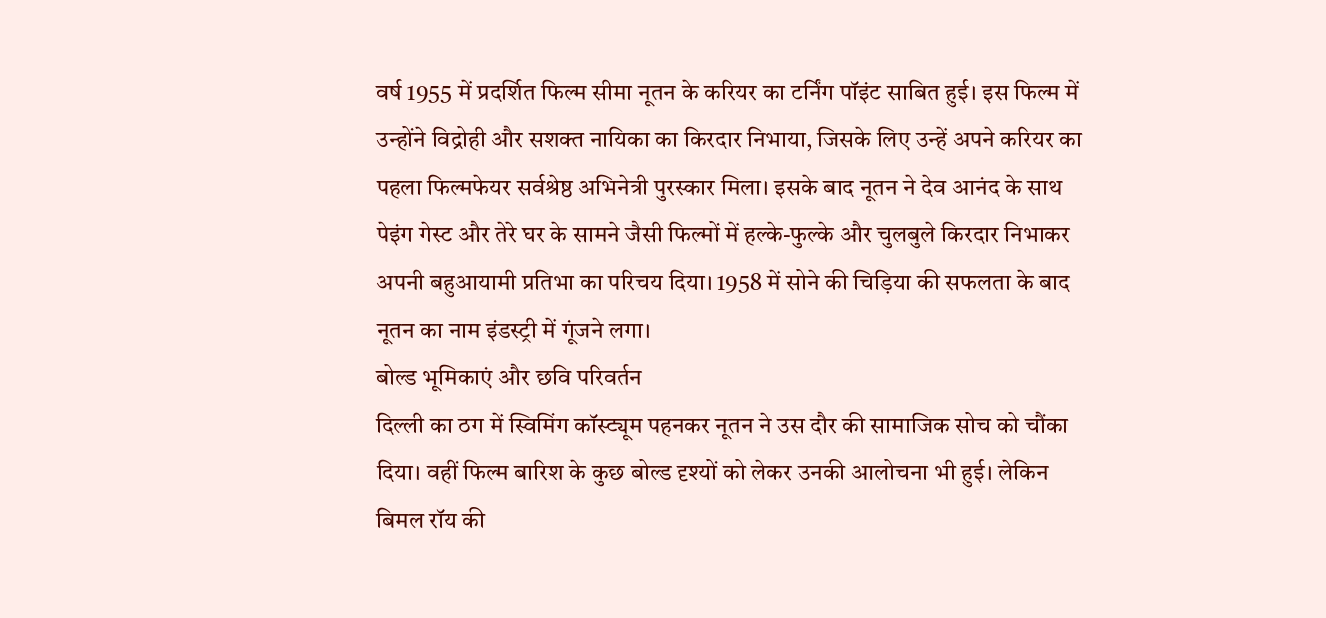वर्ष 1955 में प्रदर्शित फिल्म सीमा नूतन के करियर का टर्निंग पॉइंट साबित हुई। इस फिल्म में उन्होंने विद्रोही और सशक्त नायिका का किरदार निभाया, जिसके लिए उन्हें अपने करियर का पहला फिल्मफेयर सर्वश्रेष्ठ अभिनेत्री पुरस्कार मिला। इसके बाद नूतन ने देव आनंद के साथ पेइंग गेस्ट और तेरे घर के सामने जैसी फिल्मों में हल्के-फुल्के और चुलबुले किरदार निभाकर अपनी बहुआयामी प्रतिभा का परिचय दिया। 1958 में सोने की चिड़िया की सफलता के बाद नूतन का नाम इंडस्ट्री में गूंजने लगा।
बोल्ड भूमिकाएं और छवि परिवर्तन
दिल्ली का ठग में स्विमिंग कॉस्ट्यूम पहनकर नूतन ने उस दौर की सामाजिक सोच को चौंका दिया। वहीं फिल्म बारिश के कुछ बोल्ड दृश्यों को लेकर उनकी आलोचना भी हुई। लेकिन बिमल रॉय की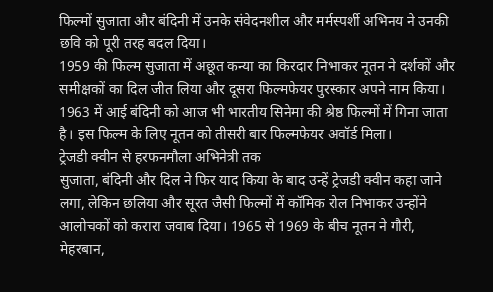फिल्मों सुजाता और बंदिनी में उनके संवेदनशील और मर्मस्पर्शी अभिनय ने उनकी छवि को पूरी तरह बदल दिया।
1959 की फिल्म सुजाता में अछूत कन्या का किरदार निभाकर नूतन ने दर्शकों और समीक्षकों का दिल जीत लिया और दूसरा फिल्मफेयर पुरस्कार अपने नाम किया। 1963 में आई बंदिनी को आज भी भारतीय सिनेमा की श्रेष्ठ फिल्मों में गिना जाता है। इस फिल्म के लिए नूतन को तीसरी बार फिल्मफेयर अवॉर्ड मिला।
ट्रेजडी क्वीन से हरफनमौला अभिनेत्री तक
सुजाता, बंदिनी और दिल ने फिर याद किया के बाद उन्हें ट्रेजडी क्वीन कहा जाने लगा, लेकिन छलिया और सूरत जैसी फिल्मों में कॉमिक रोल निभाकर उन्होंने आलोचकों को करारा जवाब दिया। 1965 से 1969 के बीच नूतन ने गौरी, मेहरबान,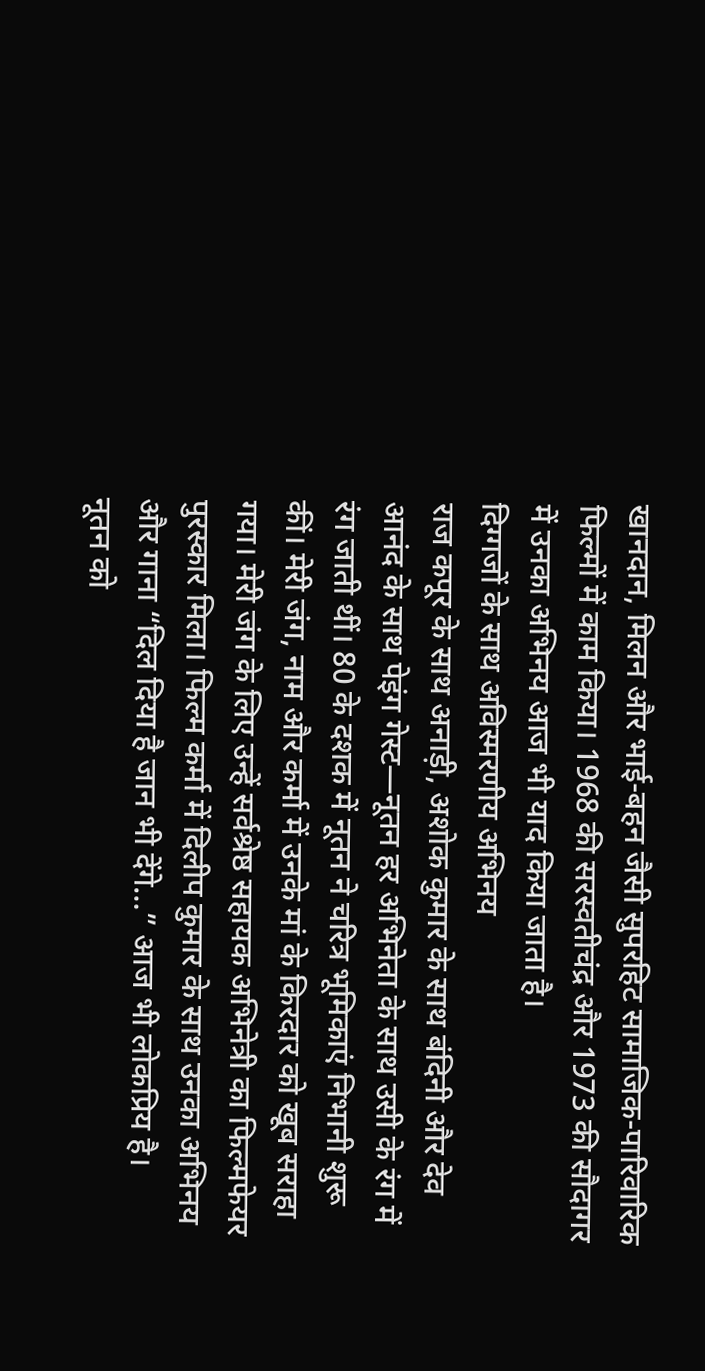खानदान, मिलन और भाई-बहन जैसी सुपरहिट सामाजिक-पारिवारिक फिल्मों में काम किया। 1968 की सरस्वतीचंद्र और 1973 की सौदागर में उनका अभिनय आज भी याद किया जाता है।
दिग्गजों के साथ अविस्मरणीय अभिनय
राज कपूर के साथ अनाड़ी, अशोक कुमार के साथ बंदिनी और देव आनंद के साथ पेइंग गेस्ट—नूतन हर अभिनेता के साथ उसी के रंग में रंग जाती थीं। 80 के दशक में नूतन ने चरित्र भूमिकाएं निभानी शुरू कीं। मेरी जंग, नाम और कर्मा में उनके मां के किरदार को खूब सराहा गया। मेरी जंग के लिए उन्हें सर्वश्रेष्ठ सहायक अभिनेत्री का फिल्मफेयर पुरस्कार मिला। फिल्म कर्मा में दिलीप कुमार के साथ उनका अभिनय और गाना “दिल दिया है जान भी देंगे…” आज भी लोकप्रिय है।
नूतन को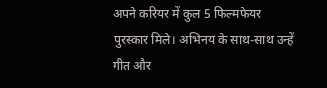अपने करियर में कुल 5 फिल्मफेयर पुरस्कार मिले। अभिनय के साथ-साथ उन्हें गीत और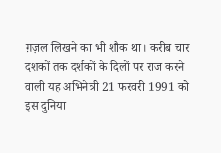ग़ज़ल लिखने का भी शौक था। करीब चार दशकों तक दर्शकों के दिलों पर राज करने वाली यह अभिनेत्री 21 फरवरी 1991 को इस दुनिया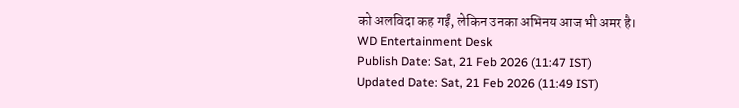को अलविदा कह गईं, लेकिन उनका अभिनय आज भी अमर है।
WD Entertainment Desk
Publish Date: Sat, 21 Feb 2026 (11:47 IST)
Updated Date: Sat, 21 Feb 2026 (11:49 IST)